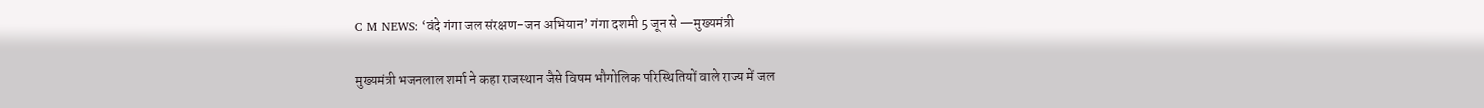C M NEWS: ‘वंदे गंगा जल संरक्षण-जन अभियान’ गंगा दशमी 5 जून से —मुख्यमंत्री

मुख्यमंत्री भजनलाल शर्मा ने कहा राजस्थान जैसे विषम भौगोलिक परिस्थितियों वाले राज्य में जल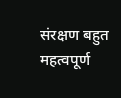संरक्षण बहुत महत्वपूर्ण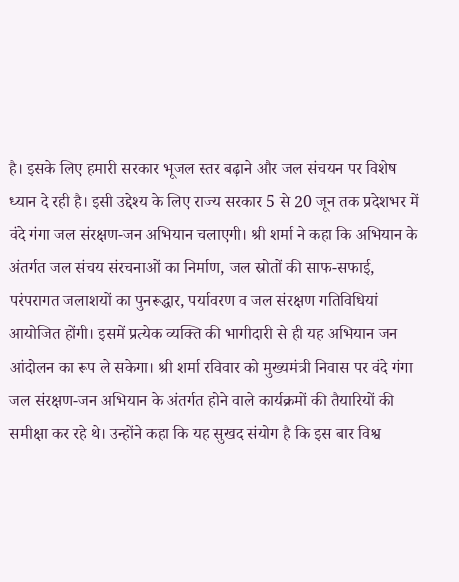है। इसके लिए हमारी सरकार भूजल स्तर बढ़ाने और जल संचयन पर विशेष ध्यान दे रही है। इसी उद्देश्य के लिए राज्य सरकार 5 से 20 जून तक प्रदेशभर में वंदे गंगा जल संरक्षण-जन अभियान चलाएगी। श्री शर्मा ने कहा कि अभियान के अंतर्गत जल संचय संरचनाओं का निर्माण, जल स्रोतों की साफ-सफाई, परंपरागत जलाशयों का पुनरूद्धार, पर्यावरण व जल संरक्षण गतिविधियां आयोजित होंगी। इसमें प्रत्येक व्यक्ति की भागीदारी से ही यह अभियान जन आंदोलन का रूप ले सकेगा। श्री शर्मा रविवार को मुख्यमंत्री निवास पर वंदे गंगा जल संरक्षण-जन अभियान के अंतर्गत होने वाले कार्यक्रमों की तैयारियों की समीक्षा कर रहे थे। उन्होंने कहा कि यह सुखद संयोग है कि इस बार विश्व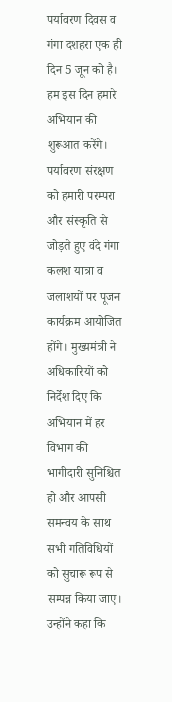पर्यावरण दिवस व गंगा दशहरा एक ही दिन 5 जून को है। हम इस दिन हमारे अभियान की शुरूआत करेंगे। पर्यावरण संरक्षण को हमारी परम्परा और संस्कृति से जोड़ते हुए वंदे गंगा कलश यात्रा व जलाशयों पर पूजन कार्यक्रम आयोजित होंगे। मुख्यमंत्री ने अधिकारियों को निर्देश दिए कि अभियान में हर विभाग की भागीदारी सुनिश्चित हो और आपसी समन्वय के साथ सभी गतिविधियों को सुचारू रूप से सम्पन्न किया जाए। उन्होंने कहा कि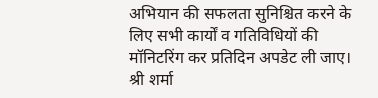अभियान की सफलता सुनिश्चित करने के लिए सभी कार्यों व गतिविधियों की मॉनिटरिंग कर प्रतिदिन अपडेट ली जाए। श्री शर्मा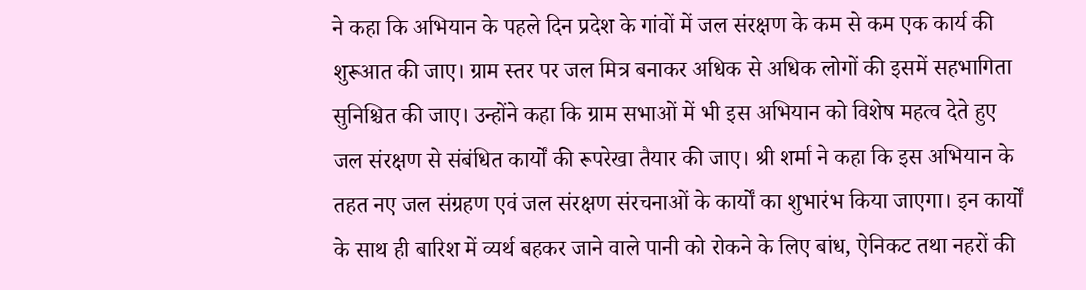ने कहा कि अभियान के पहले दिन प्रदेश के गांवों में जल संरक्षण के कम से कम एक कार्य की शुरूआत की जाए। ग्राम स्तर पर जल मित्र बनाकर अधिक से अधिक लोगों की इसमें सहभागिता सुनिश्चित की जाए। उन्होंने कहा कि ग्राम सभाओं में भी इस अभियान को विशेष महत्व देते हुए जल संरक्षण से संबंधित कार्यों की रूपरेखा तैयार की जाए। श्री शर्मा ने कहा कि इस अभियान के तहत नए जल संग्रहण एवं जल संरक्षण संरचनाओं के कार्यों का शुभारंभ किया जाएगा। इन कार्यों के साथ ही बारिश में व्यर्थ बहकर जाने वाले पानी को रोकने के लिए बांध, ऐनिकट तथा नहरों की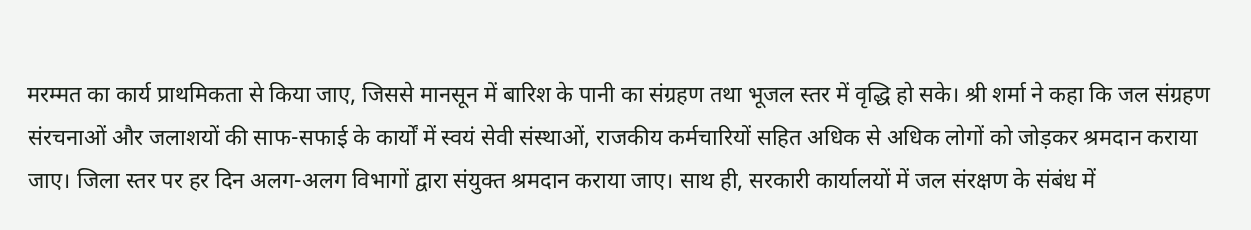मरम्मत का कार्य प्राथमिकता से किया जाए, जिससे मानसून में बारिश के पानी का संग्रहण तथा भूजल स्तर में वृद्धि हो सके। श्री शर्मा ने कहा कि जल संग्रहण संरचनाओं और जलाशयों की साफ-सफाई के कार्यों में स्वयं सेवी संस्थाओं, राजकीय कर्मचारियों सहित अधिक से अधिक लोगों को जोड़कर श्रमदान कराया जाए। जिला स्तर पर हर दिन अलग-अलग विभागों द्वारा संयुक्त श्रमदान कराया जाए। साथ ही, सरकारी कार्यालयों में जल संरक्षण के संबंध में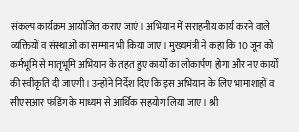संकल्प कार्यक्रम आयोजित कराए जाएं। अभियान में सराहनीय कार्य करने वाले व्यक्तियों व संस्थाओं का सम्मान भी किया जाए। मुख्यमंत्री ने कहा कि 10 जून को कर्मभूमि से मातृभूमि अभियान के तहत हुए कार्यों का लोकार्पण होगा और नए कार्यों की स्वीकृति दी जाएगी। उन्होंने निर्देश दिए कि इस अभियान के लिए भामाशाहों व सीएसआर फंडिंग के माध्यम से आर्थिक सहयोग लिया जाए। श्री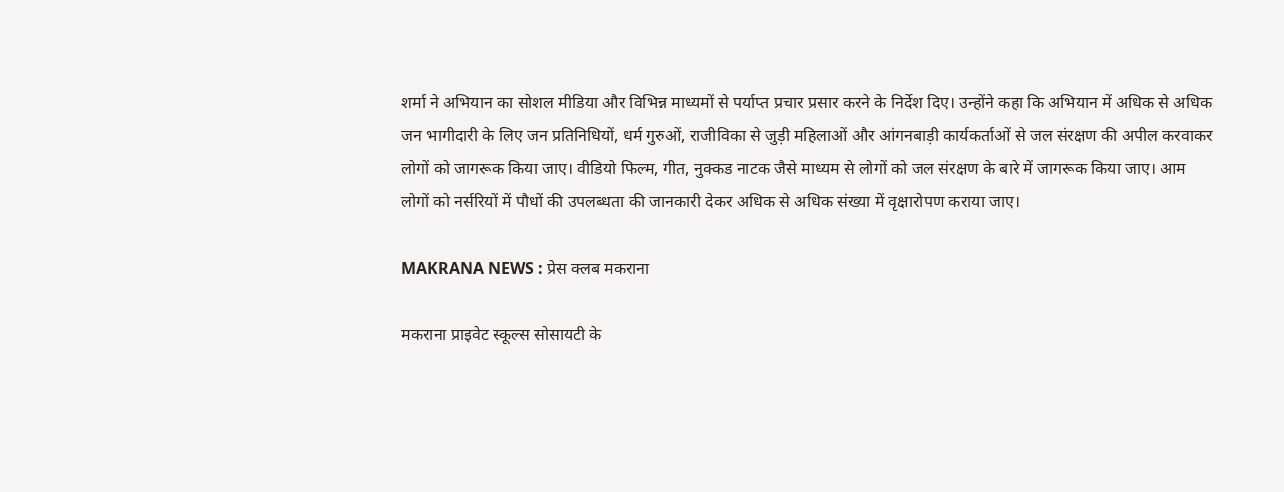शर्मा ने अभियान का सोशल मीडिया और विभिन्न माध्यमों से पर्याप्त प्रचार प्रसार करने के निर्देश दिए। उन्होंने कहा कि अभियान में अधिक से अधिक जन भागीदारी के लिए जन प्रतिनिधियों, धर्म गुरुओं, राजीविका से जुड़ी महिलाओं और आंगनबाड़ी कार्यकर्ताओं से जल संरक्षण की अपील करवाकर लोगों को जागरूक किया जाए। वीडियो फिल्म, गीत, नुक्कड नाटक जैसे माध्यम से लोगों को जल संरक्षण के बारे में जागरूक किया जाए। आम लोगों को नर्सरियों में पौधों की उपलब्धता की जानकारी देकर अधिक से अधिक संख्या में वृक्षारोपण कराया जाए।

MAKRANA NEWS : प्रेस क्लब मकराना

मकराना प्राइवेट स्कूल्स सोसायटी के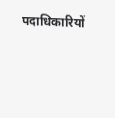पदाधिकारियों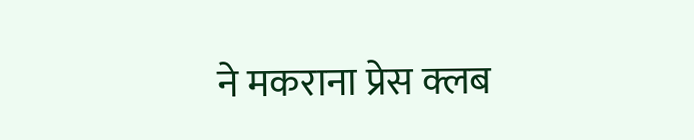ने मकराना प्रेस क्लब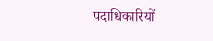पदाधिकारियों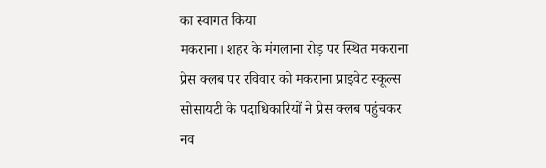का स्वागत किया
मकराना। शहर के मंगलाना रोड़ पर स्थित मकराना प्रेस क्लब पर रविवार को मकराना प्राइवेट स्कूल्स सोसायटी के पदाधिकारियों ने प्रेस क्लब पहुंचकर नव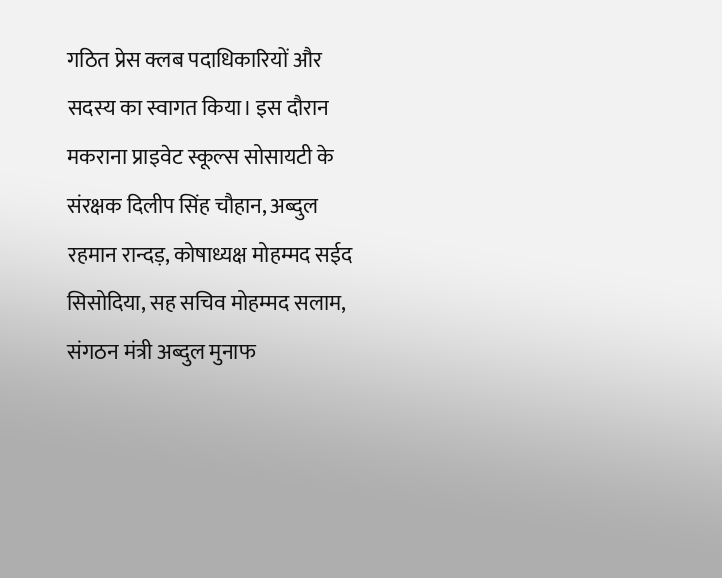गठित प्रेस क्लब पदाधिकारियों और सदस्य का स्वागत किया। इस दौरान मकराना प्राइवेट स्कूल्स सोसायटी के संरक्षक दिलीप सिंह चौहान, अब्दुल रहमान रान्दड़, कोषाध्यक्ष मोहम्मद सईद सिसोदिया, सह सचिव मोहम्मद सलाम, संगठन मंत्री अब्दुल मुनाफ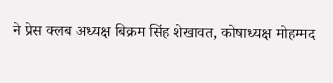ने प्रेस क्लब अध्यक्ष बिक्रम सिंह शेखावत, कोषाध्यक्ष मोहम्मद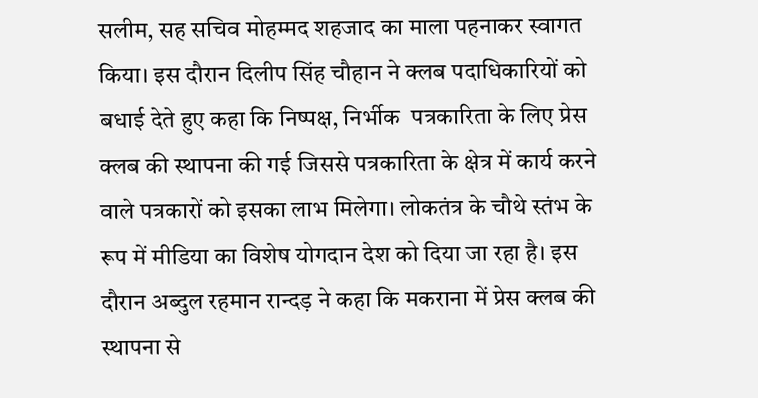सलीम, सह सचिव मोहम्मद शहजाद का माला पहनाकर स्वागत किया। इस दौरान दिलीप सिंह चौहान ने क्लब पदाधिकारियों को बधाई देते हुए कहा कि निष्पक्ष, निर्भीक  पत्रकारिता के लिए प्रेस क्लब की स्थापना की गई जिससे पत्रकारिता के क्षेत्र में कार्य करने वाले पत्रकारों को इसका लाभ मिलेगा। लोकतंत्र के चौथे स्तंभ के रूप में मीडिया का विशेष योगदान देश को दिया जा रहा है। इस दौरान अब्दुल रहमान रान्दड़ ने कहा कि मकराना में प्रेस क्लब की स्थापना से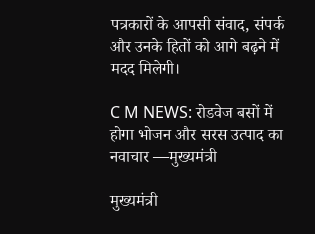पत्रकारों के आपसी संवाद, संपर्क और उनके हितों को आगे बढ़ने में मदद मिलेगी।

C M NEWS: रोडवेज बसों में होगा भोजन और सरस उत्पाद का नवाचार —मुख्यमंत्री

मुख्यमंत्री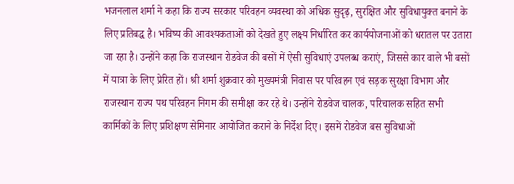भजनलाल शर्मा ने कहा कि राज्य सरकार परिवहन व्यवस्था को अधिक सुदृढ़, सुरक्षित और सुविधायुक्त बनाने के लिए प्रतिबद्ध है। भविष्य की आवश्यकताओं को देखते हुए लक्ष्य निर्धारित कर कार्ययोजनाओं को धरातल पर उतारा जा रहा है। उन्होंने कहा कि राजस्थान रोडवेज की बसों में ऐसी सुविधाएं उपलब्ध कराएं, जिससे कार वाले भी बसों में यात्रा के लिए प्रेरित हों। श्री शर्मा शुक्रवार को मुख्यमंत्री निवास पर परिवहन एवं सड़क सुरक्षा विभाग और राजस्थान राज्य पथ परिवहन निगम की समीक्षा कर रहे थे। उन्होंने रोडवेज चालक, परिचालक सहित सभी कार्मिकों के लिए प्रशिक्षण सेमिनार आयोजित कराने के निर्देश दिए। इसमें रोडवेज बस सुविधाओं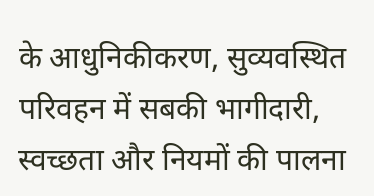के आधुनिकीकरण, सुव्यवस्थित परिवहन में सबकी भागीदारी, स्वच्छता और नियमों की पालना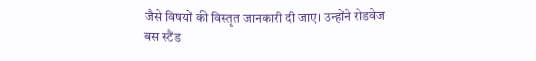जैसे विषयों की विस्तृत जानकारी दी जाए। उन्होंने रोडवेज बस स्टैंड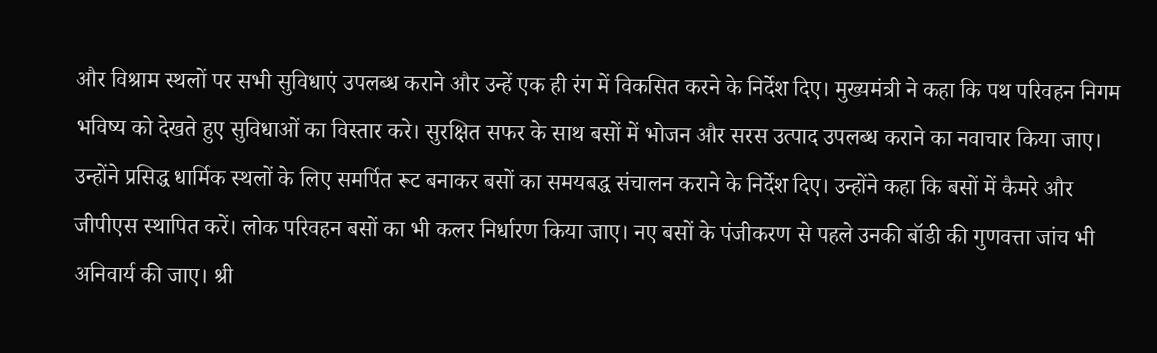और विश्राम स्थलों पर सभी सुविधाएं उपलब्ध कराने और उन्हें एक ही रंग में विकसित करने के निर्देश दिए। मुख्यमंत्री ने कहा कि पथ परिवहन निगम भविष्य को देखते हुए सुविधाओं का विस्तार करे। सुरक्षित सफर के साथ बसों में भोजन और सरस उत्पाद उपलब्ध कराने का नवाचार किया जाए। उन्होंने प्रसिद्ध धार्मिक स्थलों के लिए समर्पित रूट बनाकर बसों का समयबद्ध संचालन कराने के निर्देश दिए। उन्होंने कहा कि बसों में कैमरे और जीपीएस स्थापित करें। लोक परिवहन बसों का भी कलर निर्धारण किया जाए। नए बसों के पंजीकरण से पहले उनकी बॉडी की गुणवत्ता जांच भी अनिवार्य की जाए। श्री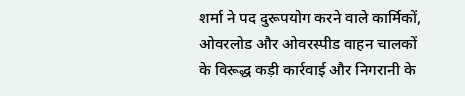शर्मा ने पद दुरूपयोग करने वाले कार्मिकों, ओवरलोड और ओवरस्पीड वाहन चालकों के विरूद्ध कड़ी कार्रवाई और निगरानी के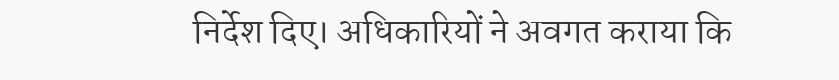निर्देश दिए। अधिकारियों ने अवगत कराया कि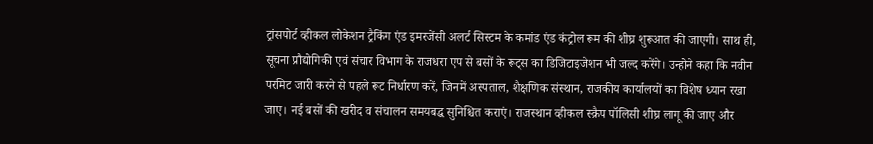ट्रांसपोर्ट व्हीकल लोकेशन ट्रैकिंग एंड इमरजेंसी अलर्ट सिस्टम के कमांड एंड कंट्रोल रूम की शीघ्र शुरूआत की जाएगी। साथ ही, सूचना प्रौद्योगिकी एवं संचार विभाग के राजधरा एप से बसों के रूट्स का डिजिटाइजेशन भी जल्द करेंगे। उन्होने कहा कि नवीन परमिट जारी करने से पहले रूट निर्धारण करें, जिनमें अस्पताल, शैक्षणिक संस्थान, राजकीय कार्यालयों का विशेष ध्यान रखा जाए। नई बसों की खरीद व संचालन समयबद्ध सुनिश्चित कराएं। राजस्थान व्हीकल स्क्रैप पॉलिसी शीघ्र लागू की जाए और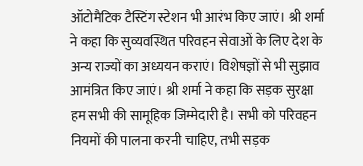ऑटोमैटिक टैस्टिंग स्टेशन भी आरंभ किए जाएं। श्री शर्मा ने कहा कि सुव्यवस्थित परिवहन सेवाओं के लिए देश के अन्य राज्यों का अध्ययन कराएं। विशेषज्ञों से भी सुझाव आमंत्रित किए जाएं। श्री शर्मा ने कहा कि सड़क सुरक्षा हम सभी की सामूहिक जिम्मेदारी है। सभी को परिवहन नियमों की पालना करनी चाहिए, तभी सड़क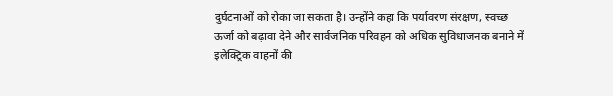दुर्घटनाओं को रोका जा सकता है। उन्होंने कहा कि पर्यावरण संरक्षण, स्वच्छ ऊर्जा को बढ़ावा देने और सार्वजनिक परिवहन को अधिक सुविधाजनक बनाने में इलेक्ट्रिक वाहनों की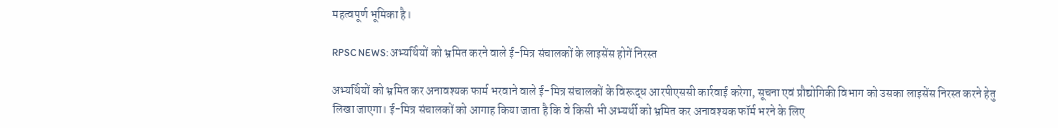महत्वपूर्ण भूमिका है।

RPSC NEWS: अभ्यर्थियों को भ्रमित करने वाले ई-मित्र संचालकों के लाइसेंस होगें निरस्त

अभ्यर्थियों को भ्रमित कर अनावश्यक फार्म भरवाने वाले ई-मित्र संचालकों के विरूद्ध आरपीएससी कार्रवाई करेगा, सूचना एवं प्रौद्योगिकी विभाग को उसका लाइसेंस निरस्त करने हेतु लिखा जाएगा। ई-मित्र संचालकों को आगाह किया जाता है कि वे किसी भी अभ्यर्थी को भ्रमित कर अनावश्यक फॉर्म भरने के लिए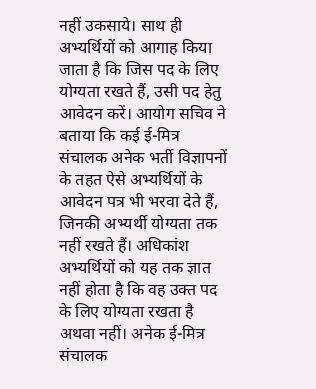नहीं उकसाये। साथ ही अभ्यर्थियों को आगाह किया जाता है कि जिस पद के लिए योग्यता रखते हैं, उसी पद हेतु आवेदन करें। आयोग सचिव ने बताया कि कई ई-मित्र संचालक अनेक भर्ती विज्ञापनों के तहत ऐसे अभ्यर्थियों के आवेदन पत्र भी भरवा देते हैं, जिनकी अभ्यर्थी योग्यता तक नहीं रखते हैं। अधिकांश अभ्यर्थियों को यह तक ज्ञात नहीं होता है कि वह उक्त पद के लिए योग्यता रखता है अथवा नहीं। अनेक ई-मित्र संचालक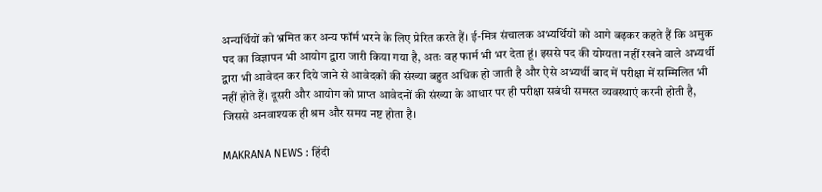अन्यर्थियों को भ्रमित कर अन्य फॉर्म भरने के लिए प्रेरित करते हैं। ई-मित्र संचालक अभ्यर्थियों को आगे बढ़कर कहते हैं कि अमुक पद का विज्ञापन भी आयोग द्वारा जारी किया गया है, अतः वह फार्म भी भर देता हूं। इससे पद की योग्यता नहीं रखने वाले अभ्यर्थी द्वारा भी आवेदन कर दिये जाने से आवेदकों की संख्या बहुत अधिक हो जाती है और ऐसे अभ्यर्थी बाद में परीक्षा में सम्मिलित भी नहीं होते हैं। दूसरी और आयोग को प्राप्त आवेदनों की संख्या के आधार पर ही परीक्षा सबंधी समस्त व्यवस्थाएं करनी होती है, जिससे अनवाश्यक ही श्रम और समय नष्ट होता है।

MAKRANA NEWS : हिंदी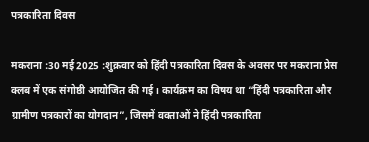पत्रकारिता दिवस

मकराना :30 मई 2025 :शुक्रवार को हिंदी पत्रकारिता दिवस के अवसर पर मकराना प्रेस क्लब में एक संगोष्ठी आयोजित की गई। कार्यक्रम का विषय था “हिंदी पत्रकारिता और ग्रामीण पत्रकारों का योगदान”, जिसमें वक्ताओं ने हिंदी पत्रकारिता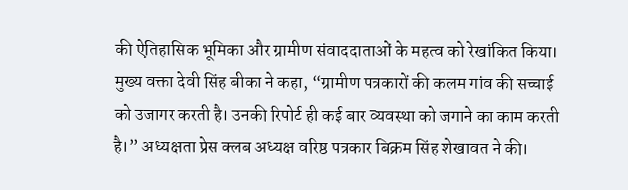की ऐतिहासिक भूमिका और ग्रामीण संवाददाताओं के महत्व को रेखांकित किया। मुख्य वक्ता देवी सिंह बीका ने कहा, “ग्रामीण पत्रकारों की कलम गांव की सच्चाई को उजागर करती है। उनकी रिपोर्ट ही कई बार व्यवस्था को जगाने का काम करती है।” अध्यक्षता प्रेस क्लब अध्यक्ष वरिष्ठ पत्रकार बिक्रम सिंह शेखावत ने की।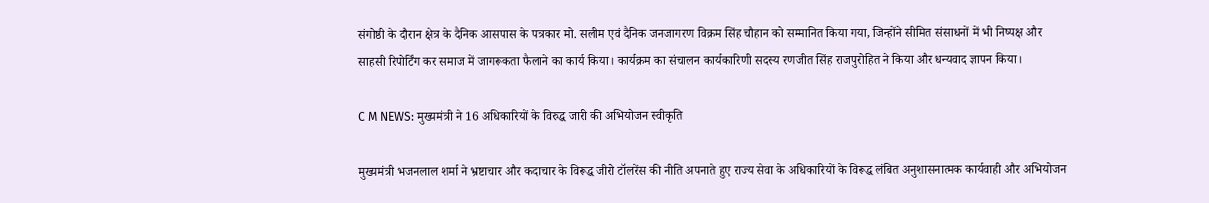संगोष्ठी के दौरान क्षेत्र के दैनिक आसपास के पत्रकार मो. सलीम एवं दैनिक जनजागरण विक्रम सिंह चौहान को सम्मानित किया गया, जिन्होंने सीमित संसाधनों में भी निष्पक्ष और साहसी रिपोर्टिंग कर समाज में जागरूकता फैलाने का कार्य किया। कार्यक्रम का संचालन कार्यकारिणी सदस्य रणजीत सिंह राजपुरोहित ने किया और धन्यवाद ज्ञापन किया।

C M NEWS: मुख्यमंत्री ने 16 अधिकारियों के विरुद्ध जारी की अभियोजन स्वीकृति

मुख्यमंत्री भजनलाल शर्मा ने भ्रष्टाचार और कदाचार के विरूद्ध जीरो टॉलरेंस की नीति अपनाते हुए राज्य सेवा के अधिकारियों के विरूद्ध लंबित अनुशासनात्मक कार्यवाही और अभियोजन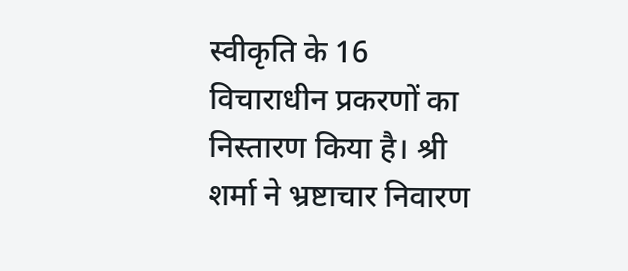स्वीकृति के 16 विचाराधीन प्रकरणों का निस्तारण किया है। श्री शर्मा ने भ्रष्टाचार निवारण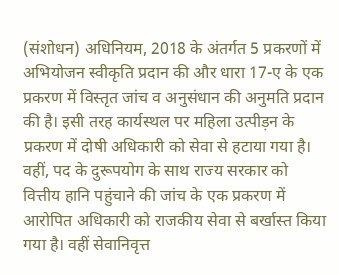(संशोधन) अधिनियम, 2018 के अंतर्गत 5 प्रकरणों में अभियोजन स्वीकृति प्रदान की और धारा 17-ए के एक प्रकरण में विस्तृत जांच व अनुसंधान की अनुमति प्रदान की है। इसी तरह कार्यस्थल पर महिला उत्पीड़न के प्रकरण में दोषी अधिकारी को सेवा से हटाया गया है। वहीं, पद के दुरूपयोग के साथ राज्य सरकार को वित्तीय हानि पहुंचाने की जांच के एक प्रकरण में आरोपित अधिकारी को राजकीय सेवा से बर्खास्त किया गया है। वहीं सेवानिवृत्त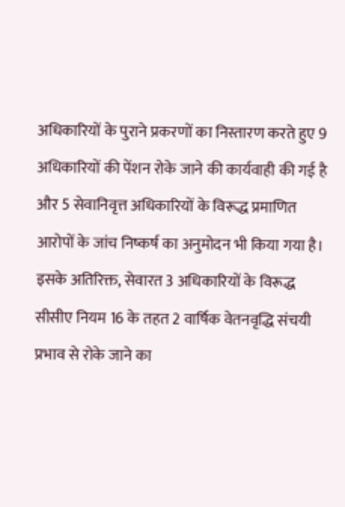अधिकारियों के पुराने प्रकरणों का निस्तारण करते हुए 9 अधिकारियों की पेंशन रोके जाने की कार्यवाही की गई है और 5 सेवानिवृत्त अधिकारियों के विरूद्ध प्रमाणित आरोपों के जांच निष्कर्ष का अनुमोदन भी किया गया है। इसके अतिरिक्त, सेवारत 3 अधिकारियों के विरूद्ध सीसीए नियम 16 के तहत 2 वार्षिक वेतनवृद्धि संचयी प्रभाव से रोके जाने का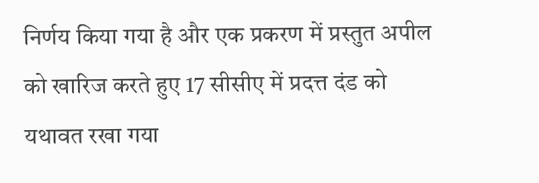निर्णय किया गया है और एक प्रकरण में प्रस्तुत अपील को खारिज करते हुए 17 सीसीए में प्रदत्त दंड को यथावत रखा गया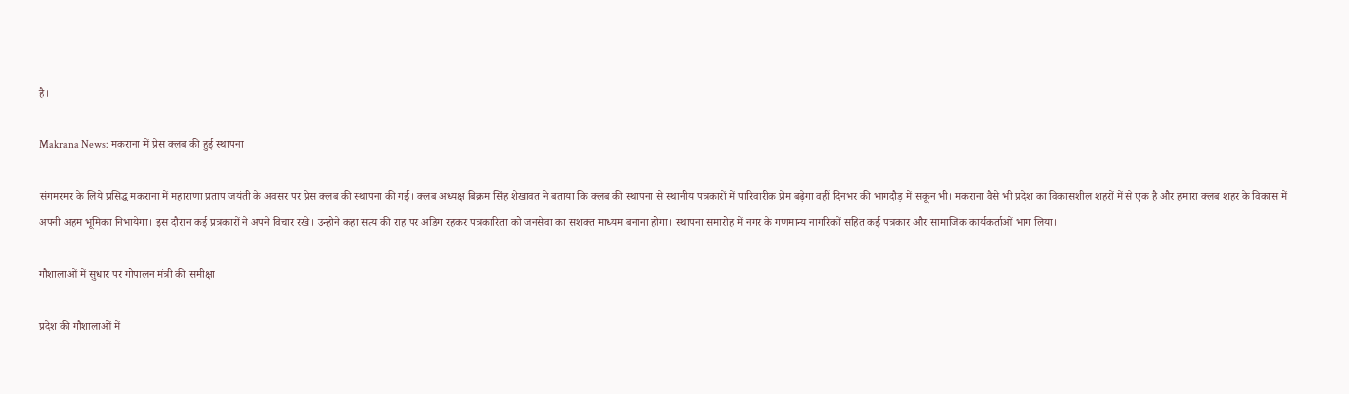है।

Makrana News: मकराना में प्रेस क्लब की हुई स्थापना

संगमरमर के लिये प्रसिद्ध मकराना में महाराणा प्रताप जयंती के अवसर पर प्रेस क्लब की स्थापना की गई। क्लब अध्यक्ष बिक्रम सिंह शेखावत ने बताया कि क्लब की स्थापना से स्थानीय पत्रकारों में पारिवारीक प्रेम बढ़ेगा वहीं दिनभर की भागदौड़ में सकून भी। मकराना वैसे भी प्रदेश का विकासशील शहरों में से एक है और हमारा क्लब शहर के विकास में अपनी अहम भूमिका निभायेगा। इस दौरान कई प्रत्रकारों ने अपने विचार रखे। उन्होने कहा सत्य की राह पर अडिग रहकर पत्रकारिता को जनसेवा का सशक्त माध्यम बनाना होगा। स्थापना समारोह में नगर के गणमान्य नागरिकों सहित कई पत्रकार और सामाजिक कार्यकर्ताओं भाग लिया।

गौशालाओं में सुधार पर गोपालन मंत्री की समीक्षा

प्रदेश की गौशालाओं में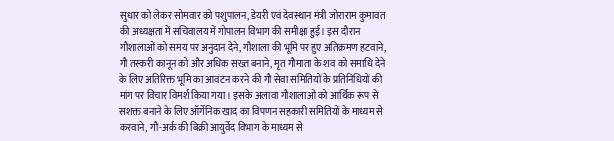सुधार को लेकर सोमवार को पशुपालन, डेयरी एवं देवस्थान मंत्री जोराराम कुमावत की अध्यक्षता में सचिवालय में गोपालन विभाग की समीक्षा हुई। इस दौरान गौशालाओं को समय पर अनुदान देने, गौशाला की भूमि पर हुए अतिक्रमण हटवाने, गौ तस्करी कानून को और अधिक सख्त बनाने, मृत गौमाता के शव को समाधि देने के लिए अतिरिक्त भूमि का आवंटन करने की गौ सेवा समितियों के प्रतिनिधियों की मांग पर विचार विमर्श किया गया। इसके अलावा गौशालाओं को आर्थिक रूप से सशक्त बनाने के लिए ऑर्गेनिक खाद का विपणन सहकारी समितियों के माध्यम से करवाने, गौ-अर्क की बिक्री आयुर्वेद विभाग के माध्यम से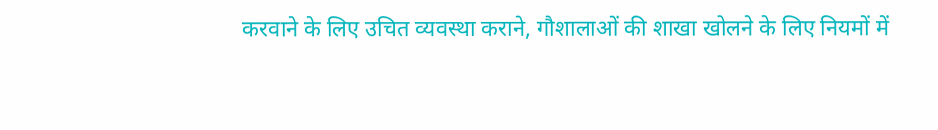करवाने के लिए उचित व्यवस्था कराने, गौशालाओं की शाखा खोलने के लिए नियमों में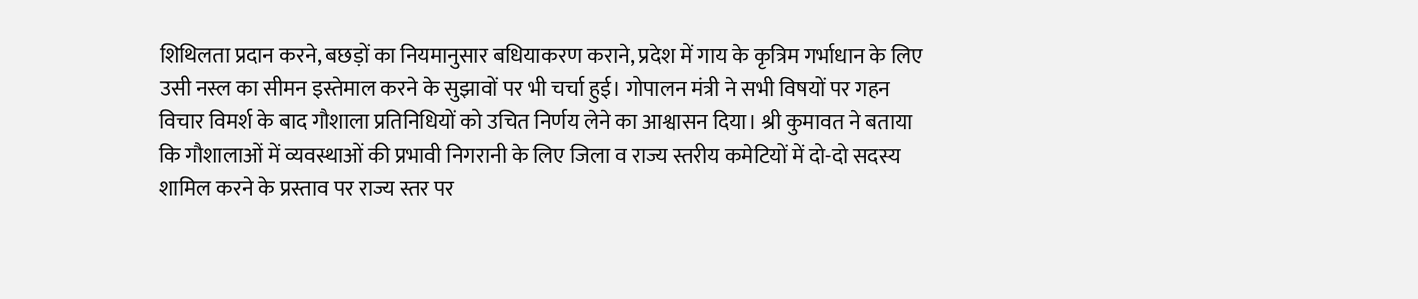शिथिलता प्रदान करने, बछड़ों का नियमानुसार बधियाकरण कराने, प्रदेश में गाय के कृत्रिम गर्भाधान के लिए उसी नस्ल का सीमन इस्तेमाल करने के सुझावों पर भी चर्चा हुई। गोपालन मंत्री ने सभी विषयों पर गहन विचार विमर्श के बाद गौशाला प्रतिनिधियों को उचित निर्णय लेने का आश्वासन दिया। श्री कुमावत ने बताया कि गौशालाओं में व्यवस्थाओं की प्रभावी निगरानी के लिए जिला व राज्य स्तरीय कमेटियों में दो-दो सदस्य शामिल करने के प्रस्ताव पर राज्य स्तर पर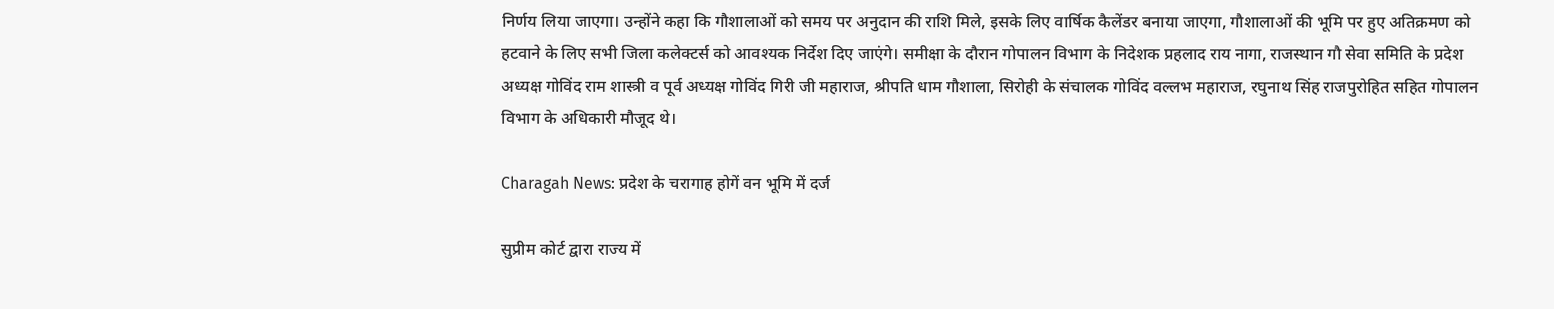निर्णय लिया जाएगा। उन्होंने कहा कि गौशालाओं को समय पर अनुदान की राशि मिले, इसके लिए वार्षिक कैलेंडर बनाया जाएगा, गौशालाओं की भूमि पर हुए अतिक्रमण को हटवाने के लिए सभी जिला कलेक्टर्स को आवश्यक निर्देश दिए जाएंगे। समीक्षा के दौरान गोपालन विभाग के निदेशक प्रहलाद राय नागा, राजस्थान गौ सेवा समिति के प्रदेश अध्यक्ष गोविंद राम शास्त्री व पूर्व अध्यक्ष गोविंद गिरी जी महाराज, श्रीपति धाम गौशाला, सिरोही के संचालक गोविंद वल्लभ महाराज, रघुनाथ सिंह राजपुरोहित सहित गोपालन विभाग के अधिकारी मौजूद थे।

Charagah News: प्रदेश के चरागाह होगें वन भूमि में दर्ज

सुप्रीम कोर्ट द्वारा राज्य में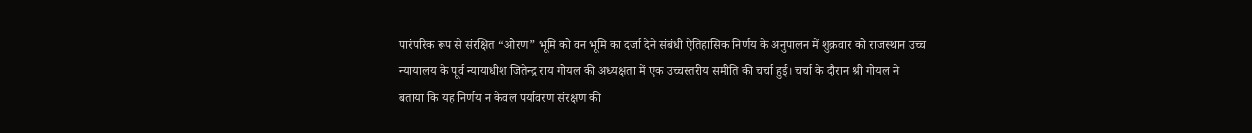पारंपरिक रूप से संरक्षित “ओरण” भूमि को वन भूमि का दर्जा देने संबंधी ऐतिहासिक निर्णय के अनुपालन में शुक्रवार को राजस्थान उच्च न्यायालय के पूर्व न्यायाधीश जितेन्द्र राय गोयल की अध्यक्षता में एक उच्चस्तरीय समीति की चर्चा हुई। चर्चा के दौरान श्री गोयल ने बताया कि यह निर्णय न केवल पर्यावरण संरक्षण की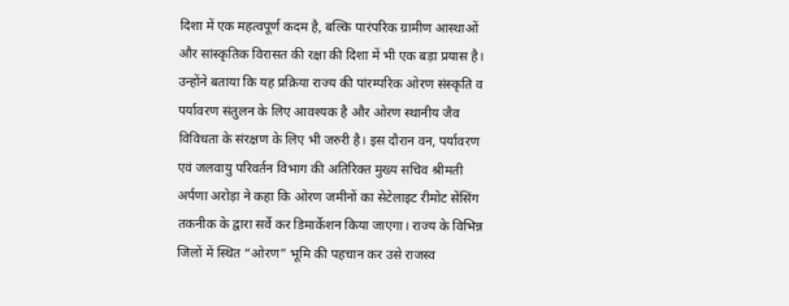दिशा में एक महत्वपूर्ण कदम है, बल्कि पारंपरिक ग्रामीण आस्थाओं और सांस्कृतिक विरासत की रक्षा की दिशा में भी एक बड़ा प्रयास है। उन्होंने बताया कि यह प्रक्रिया राज्य की पांरम्परिक ओरण संस्कृति व पर्यावरण संतुलन के लिए आवश्यक है और ओरण स्थानीय जैव विविधता के संरक्षण के लिए भी जरुरी है। इस दौरान वन, पर्यावरण एवं जलवायु परिवर्तन विभाग की अतिरिक्त मुख्य सचिव श्रीमती अर्पणा अरोड़ा ने कहा कि ओरण जमीनों का सेटेलाइट रीमोट सेंसिंग तकनीक के द्वारा सर्वे कर डिमार्केशन किया जाएगा। राज्य के विभिन्न जिलों में स्थित “ओरण” भूमि की पहचान कर उसे राजस्व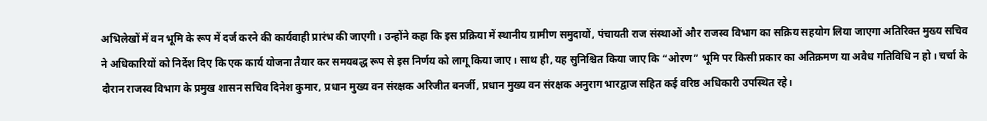अभिलेखों में वन भूमि के रूप में दर्ज करने की कार्यवाही प्रारंभ की जाएगी। उन्होंने कहा कि इस प्रक्रिया में स्थानीय ग्रामीण समुदायों, पंचायती राज संस्थाओं और राजस्व विभाग का सक्रिय सहयोग लिया जाएगा अतिरिक्त मुख्य सचिव ने अधिकारियों को निर्देश दिए कि एक कार्य योजना तैयार कर समयबद्ध रूप से इस निर्णय को लागू किया जाए। साथ ही, यह सुनिश्चित किया जाए कि “ओरण” भूमि पर किसी प्रकार का अतिक्रमण या अवैध गतिविधि न हो। चर्चा के दौरान राजस्व विभाग के प्रमुख शासन सचिव दिनेश कुमार, प्रधान मुख्य वन संरक्षक अरिजीत बनर्जी, प्रधान मुख्य वन संरक्षक अनुराग भारद्वाज सहित कई वरिष्ठ अधिकारी उपस्थित रहे।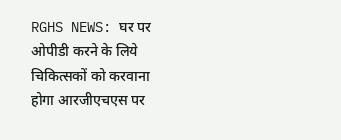RGHS NEWS: घर पर ओपीडी करने के लिये चिकित्सकों को करवाना होगा आरजीएचएस पर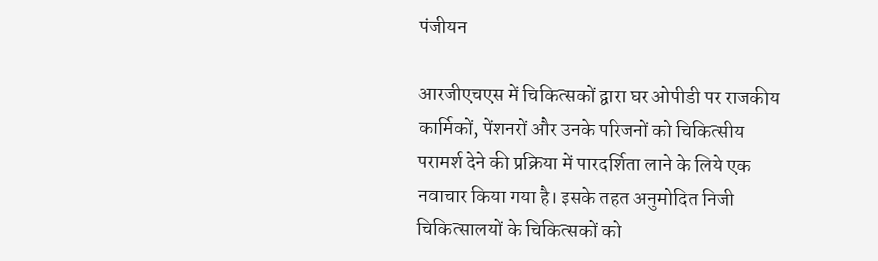पंजीयन

आरजीएचएस में चिकित्सकों द्वारा घर ओपीडी पर राजकीय कार्मिकों, पेंशनरों और उनके परिजनों को चिकित्सीय परामर्श देने की प्रक्रिया में पारदर्शिता लाने के लिये एक नवाचार किया गया है। इसके तहत अनुमोदित निजी चिकित्सालयों के चिकित्सकों को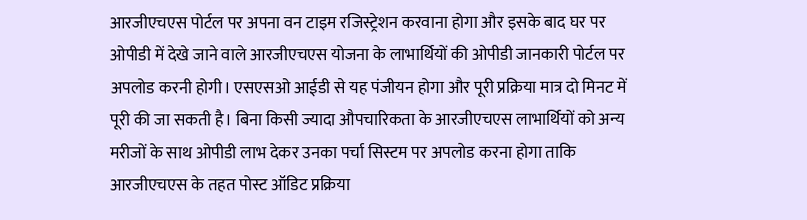आरजीएचएस पोर्टल पर अपना वन टाइम रजिस्ट्रेशन करवाना होगा और इसके बाद घर पर ओपीडी में देखे जाने वाले आरजीएचएस योजना के लाभार्थियों की ओपीडी जानकारी पोर्टल पर अपलोड करनी होगी। एसएसओ आईडी से यह पंजीयन होगा और पूरी प्रक्रिया मात्र दो मिनट में पूरी की जा सकती है। बिना किसी ज्यादा औपचारिकता के आरजीएचएस लाभार्थियों को अन्य मरीजों के साथ ओपीडी लाभ देकर उनका पर्चा सिस्टम पर अपलोड करना होगा ताकि आरजीएचएस के तहत पोस्ट ऑडिट प्रक्रिया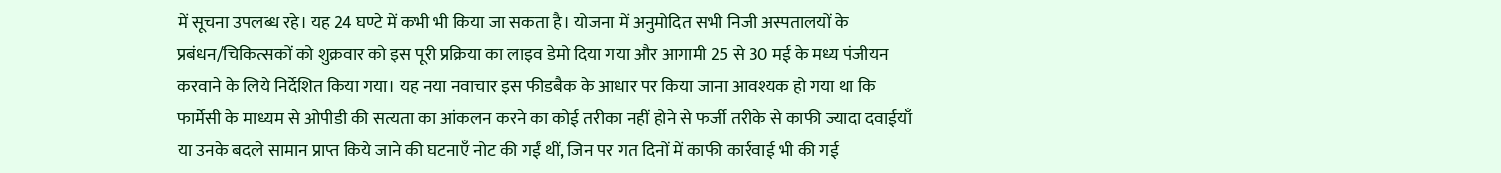में सूचना उपलब्ध रहे। यह 24 घण्टे में कभी भी किया जा सकता है। योजना में अनुमोदित सभी निजी अस्पतालयों के प्रबंधन/चिकित्सकों को शुक्रवार को इस पूरी प्रक्रिया का लाइव डेमो दिया गया और आगामी 25 से 30 मई के मध्य पंजीयन करवाने के लिये निर्देशित किया गया। यह नया नवाचार इस फीडबैक के आधार पर किया जाना आवश्यक हो गया था कि फार्मेसी के माध्यम से ओपीडी की सत्यता का आंकलन करने का कोई तरीका नहीं होने से फर्जी तरीके से काफी ज्यादा दवाईयाँ या उनके बदले सामान प्राप्त किये जाने की घटनाएँ नोट की गईं थीं, जिन पर गत दिनों में काफी कार्रवाई भी की गई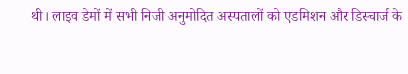थी। लाइव डेमों में सभी निजी अनुमोदित अस्पतालों को एडमिशन और डिस्चार्ज के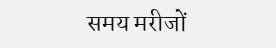समय मरीजों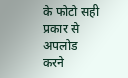के फोटो सही प्रकार से अपलोड करने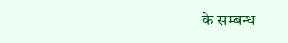के सम्बन्ध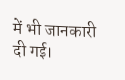में भी जानकारी दी गई।